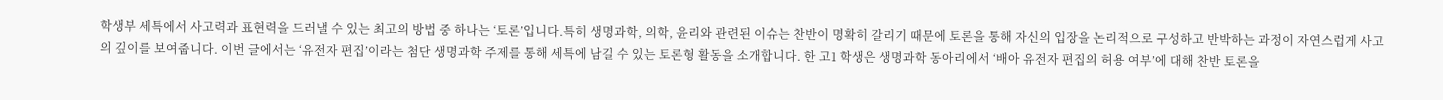학생부 세특에서 사고력과 표현력을 드러낼 수 있는 최고의 방법 중 하나는 ‘토론’입니다.특히 생명과학, 의학, 윤리와 관련된 이슈는 찬반이 명확히 갈리기 때문에 토론을 통해 자신의 입장을 논리적으로 구성하고 반박하는 과정이 자연스럽게 사고의 깊이를 보여줍니다. 이번 글에서는 ‘유전자 편집’이라는 첨단 생명과학 주제를 통해 세특에 남길 수 있는 토론형 활동을 소개합니다. 한 고1 학생은 생명과학 동아리에서 ‘배아 유전자 편집의 허용 여부’에 대해 찬반 토론을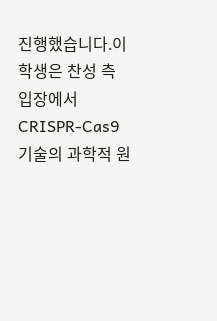진행했습니다.이 학생은 찬성 측 입장에서 CRISPR-Cas9 기술의 과학적 원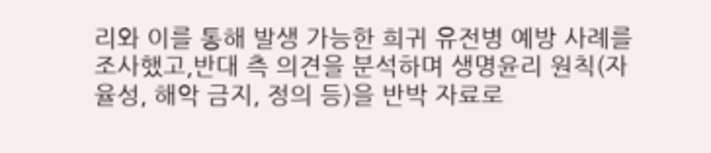리와 이를 통해 발생 가능한 희귀 유전병 예방 사례를 조사했고,반대 측 의견을 분석하며 생명윤리 원칙(자율성, 해악 금지, 정의 등)을 반박 자료로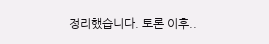정리했습니다. 토론 이후..